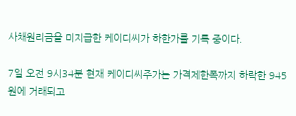사채원리금을 미지급한 케이디씨가 하한가를 기록 중이다.

7일 오전 9시34분 현재 케이디씨주가는 가격제한폭까지 하락한 945원에 거래되고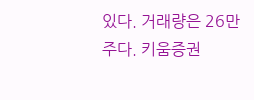있다. 거래량은 26만주다. 키움증권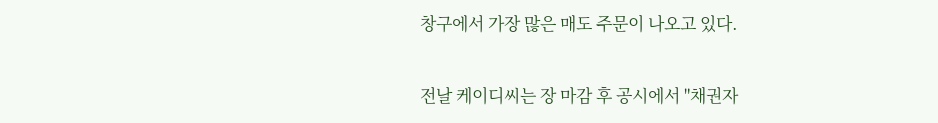창구에서 가장 많은 매도 주문이 나오고 있다.

전날 케이디씨는 장 마감 후 공시에서 "채권자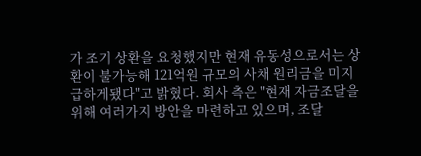가 조기 상환을 요청했지만 현재 유동성으로서는 상환이 불가능해 121억원 규모의 사채 원리금을 미지급하게됐다"고 밝혔다. 회사 측은 "현재 자금조달을 위해 여러가지 방안을 마련하고 있으며, 조달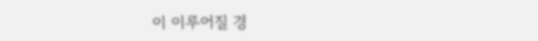이 이루어질 경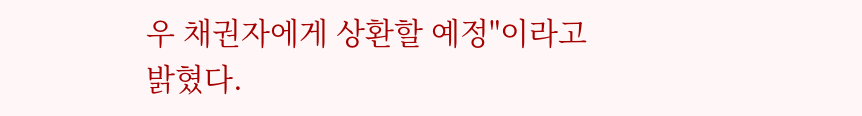우 채권자에게 상환할 예정"이라고 밝혔다.